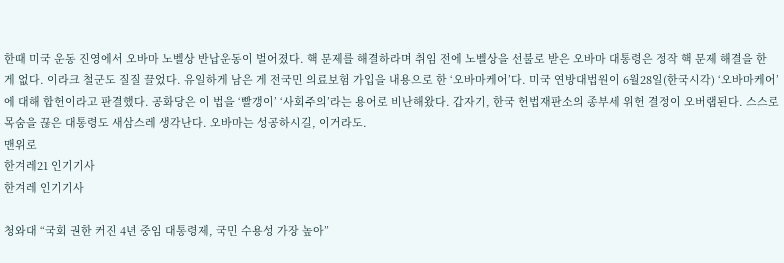한때 미국 운동 진영에서 오바마 노벨상 반납운동이 벌어졌다. 핵 문제를 해결하라며 취임 전에 노벨상을 선불로 받은 오바마 대통령은 정작 핵 문제 해결을 한 게 없다. 이라크 철군도 질질 끌었다. 유일하게 남은 게 전국민 의료보험 가입을 내용으로 한 ‘오바마케어’다. 미국 연방대법원이 6월28일(한국시각) ‘오바마케어’에 대해 합헌이라고 판결했다. 공화당은 이 법을 ‘빨갱이’ ‘사회주의’라는 용어로 비난해왔다. 갑자기, 한국 헌법재판소의 종부세 위헌 결정이 오버랩된다. 스스로 목숨을 끊은 대통령도 새삼스레 생각난다. 오바마는 성공하시길, 이거라도.
맨위로
한겨레21 인기기사
한겨레 인기기사

청와대 “국회 권한 커진 4년 중임 대통령제, 국민 수용성 가장 높아”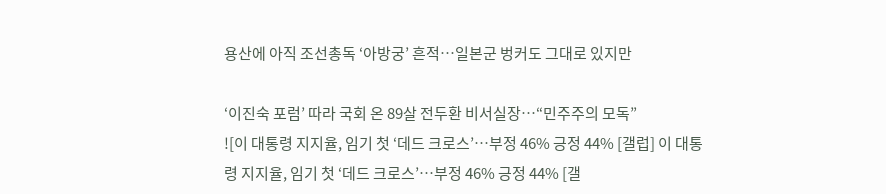용산에 아직 조선총독 ‘아방궁’ 흔적…일본군 벙커도 그대로 있지만

‘이진숙 포럼’ 따라 국회 온 89살 전두환 비서실장…“민주주의 모독”
![이 대통령 지지율, 임기 첫 ‘데드 크로스’…부정 46% 긍정 44% [갤럽] 이 대통령 지지율, 임기 첫 ‘데드 크로스’…부정 46% 긍정 44% [갤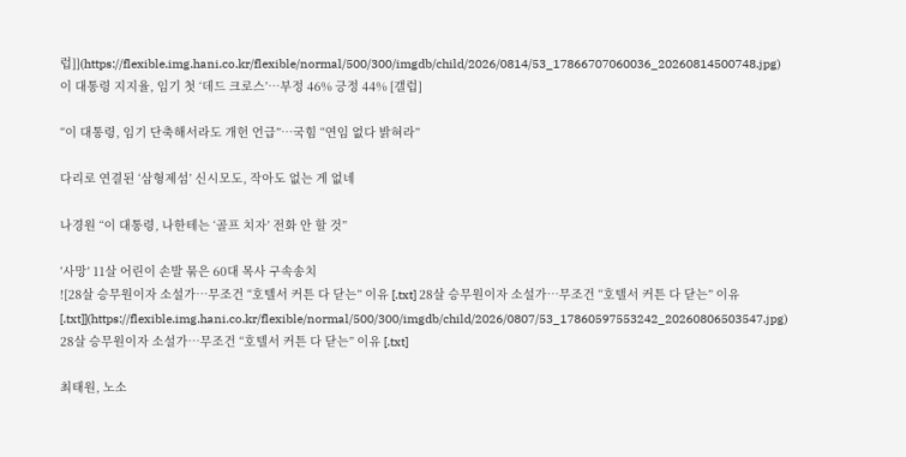럽]](https://flexible.img.hani.co.kr/flexible/normal/500/300/imgdb/child/2026/0814/53_17866707060036_20260814500748.jpg)
이 대통령 지지율, 임기 첫 ‘데드 크로스’…부정 46% 긍정 44% [갤럽]

“이 대통령, 임기 단축해서라도 개헌 언급”…국힘 “연임 없다 밝혀라”

다리로 연결된 ‘삼형제섬’ 신시모도, 작아도 없는 게 없네

나경원 “이 대통령, 나한테는 ‘골프 치자’ 전화 안 할 것”

‘사망’ 11살 어린이 손발 묶은 60대 목사 구속송치
![28살 승무원이자 소설가…무조건 “호텔서 커튼 다 닫는” 이유 [.txt] 28살 승무원이자 소설가…무조건 “호텔서 커튼 다 닫는” 이유 [.txt]](https://flexible.img.hani.co.kr/flexible/normal/500/300/imgdb/child/2026/0807/53_17860597553242_20260806503547.jpg)
28살 승무원이자 소설가…무조건 “호텔서 커튼 다 닫는” 이유 [.txt]

최태원, 노소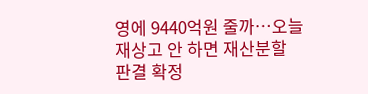영에 9440억원 줄까…오늘 재상고 안 하면 재산분할 판결 확정